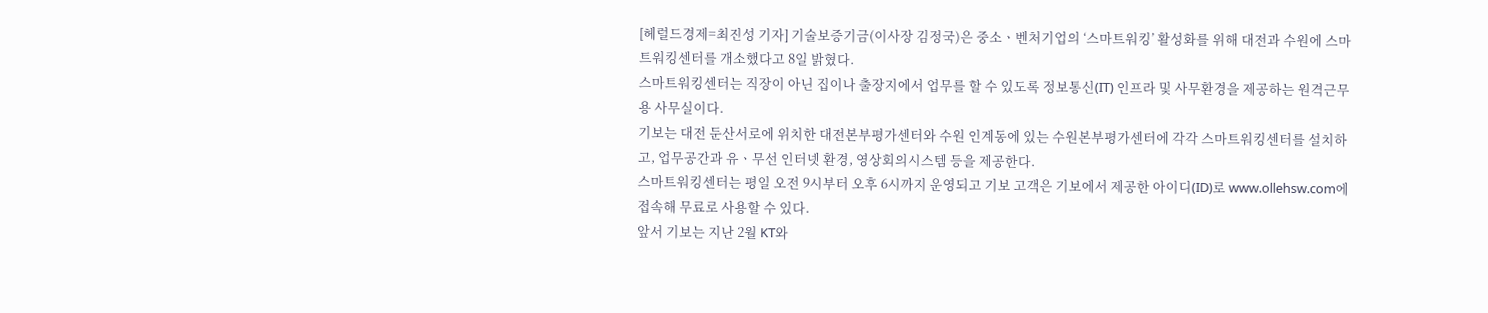[헤럴드경제=최진성 기자] 기술보증기금(이사장 김정국)은 중소ㆍ벤처기업의 ‘스마트워킹’ 활성화를 위해 대전과 수원에 스마트워킹센터를 개소했다고 8일 밝혔다.
스마트워킹센터는 직장이 아닌 집이나 출장지에서 업무를 할 수 있도록 정보통신(IT) 인프라 및 사무환경을 제공하는 원격근무용 사무실이다.
기보는 대전 둔산서로에 위치한 대전본부평가센터와 수원 인계동에 있는 수원본부평가센터에 각각 스마트워킹센터를 설치하고, 업무공간과 유ㆍ무선 인터넷 환경, 영상회의시스템 등을 제공한다.
스마트워킹센터는 평일 오전 9시부터 오후 6시까지 운영되고 기보 고객은 기보에서 제공한 아이디(ID)로 www.ollehsw.com에 접속해 무료로 사용할 수 있다.
앞서 기보는 지난 2월 KT와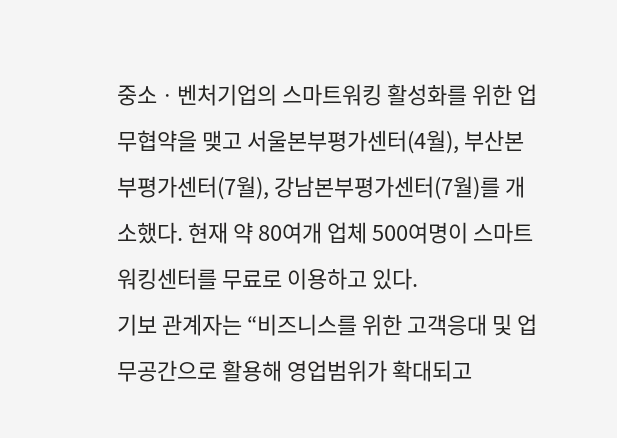중소ㆍ벤처기업의 스마트워킹 활성화를 위한 업무협약을 맺고 서울본부평가센터(4월), 부산본부평가센터(7월), 강남본부평가센터(7월)를 개소했다. 현재 약 80여개 업체 500여명이 스마트워킹센터를 무료로 이용하고 있다.
기보 관계자는 “비즈니스를 위한 고객응대 및 업무공간으로 활용해 영업범위가 확대되고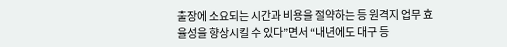출장에 소요되는 시간과 비용을 절약하는 등 원격지 업무 효율성을 향상시킬 수 있다”면서 “내년에도 대구 등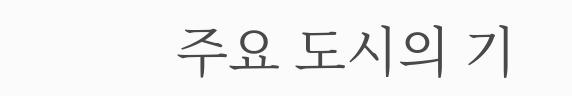주요 도시의 기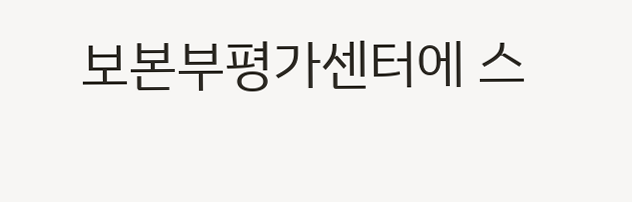보본부평가센터에 스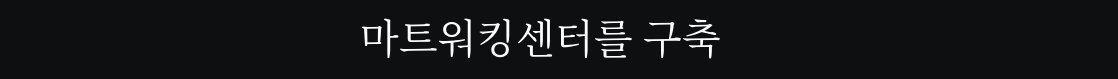마트워킹센터를 구축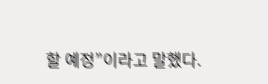할 예정”이라고 말했다.